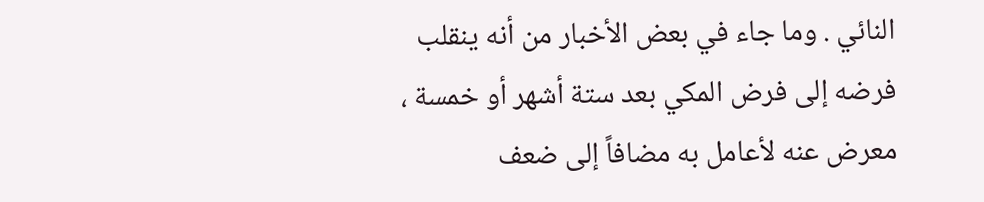النائي . وما جاء في بعض الأخبار من أنه ينقلب فرضه إلى فرض المكي بعد ستة أشهر أو خمسة ، معرض عنه لأعامل به مضافاً إلى ضعف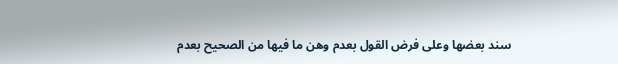سند بعضها وعلى فرض القول بعدم وهن ما فيها من الصحيح بعدم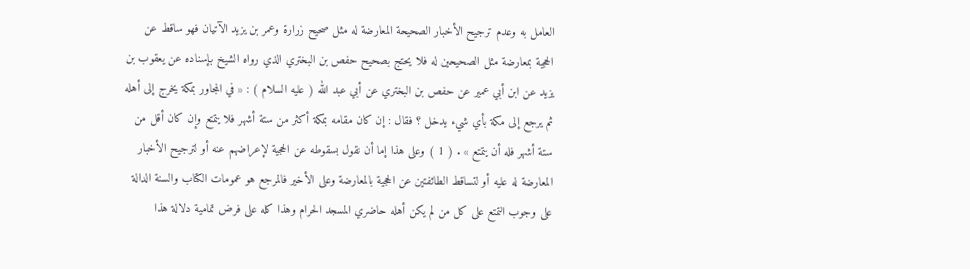العامل به وعدم ترجيح الأخبار الصحيحة المعارضة له مثل صحيح زرارة وعمر بن يزيد الآتيان فهو ساقط عن الحجية بمعارضة مثل الصحيحين له فلا يحتج بصحيح حفص بن البختري الذي رواه الشيخ بإسناده عن يعقوب بن يزيد عن ابن أبي عمير عن حفص بن البختري عن أبي عبد الله ( عليه السلام ) : « في المجاور بمكة يخرج إلى أهله ثم يرجع إلى مكة بأي شيء يدخل ؟ فقال : إن كان مقامه بمكة أكثر من ستة أشهر فلا يتمتع وإن كان أقل من ستة أشهر فله أن يتمتع » . ( 1 ) وعلى هذا إما أن نقول بسقوطه عن الحجية لإعراضهم عنه أو لترجيح الأخبار المعارضة له عليه أو لتساقط الطائفتين عن الحجية بالمعارضة وعلى الأخير فالمرجع هو عمومات الكتاب والسنة الدالة على وجوب التمتع على كل من لم يكن أهله حاضري المسجد الحرام وهذا كله على فرض تمامية دلالة هذا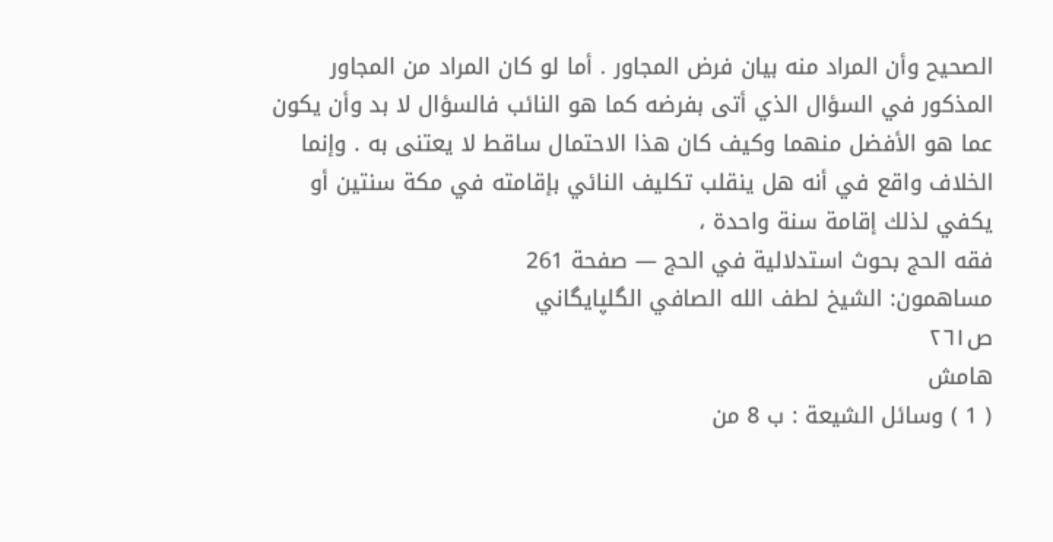الصحيح وأن المراد منه بيان فرض المجاور . أما لو كان المراد من المجاور المذكور في السؤال الذي أتى بفرضه كما هو النائب فالسؤال لا بد وأن يكون عما هو الأفضل منهما وكيف كان هذا الاحتمال ساقط لا يعتنى به . وإنما الخلاف واقع في أنه هل ينقلب تكليف النائي بإقامته في مكة سنتين أو يكفي لذلك إقامة سنة واحدة ،
فقه الحج بحوث استدلالية في الحج — صفحة 261
مساهمون: الشيخ لطف الله الصافي الگلپايگاني
ص٢٦١
هامش
( 1 ) وسائل الشيعة : ب 8 من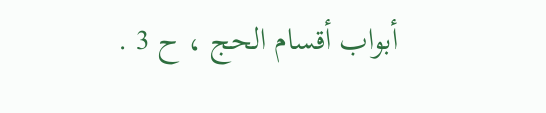أبواب أقسام الحج ، ح 3 .